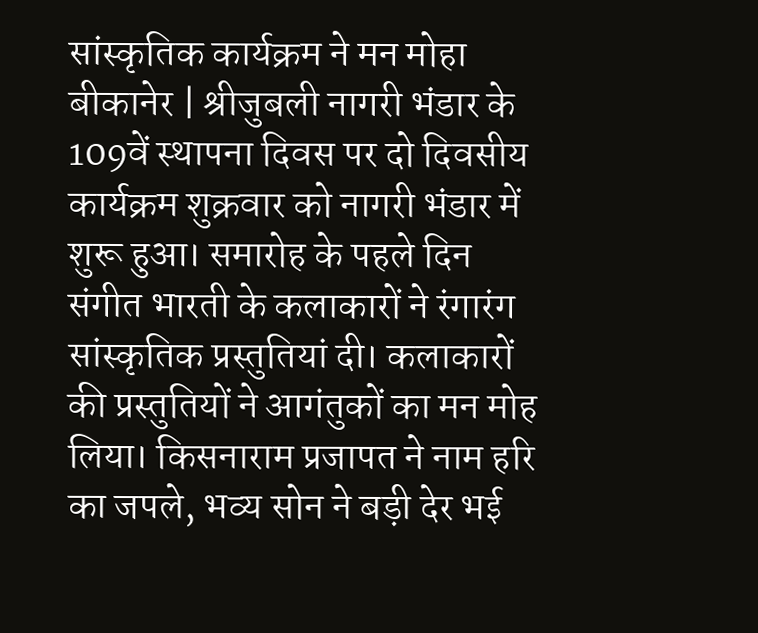सांस्कृतिक कार्यक्रम ने मन मोहा
बीकानेर | श्रीजुबली नागरी भंडार के 109वें स्थापना दिवस पर दो दिवसीय कार्यक्रम शुक्रवार को नागरी भंडार में शुरू हुआ। समारोह के पहले दिन संगीत भारती के कलाकारों ने रंगारंग सांस्कृतिक प्रस्तुतियां दी। कलाकारों की प्रस्तुतियों ने आगंतुकों का मन मोह लिया। किसनाराम प्रजापत ने नाम हरि का जपले, भव्य सोन ने बड़ी देर भई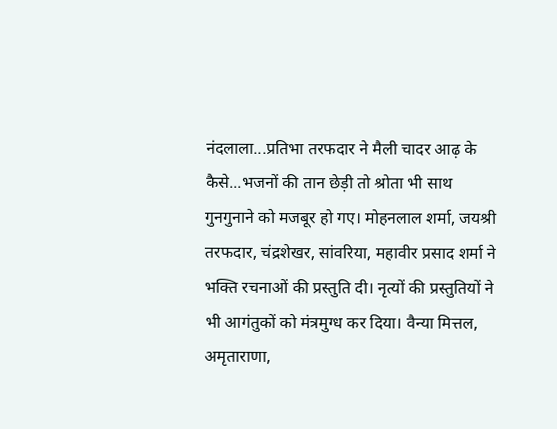नंदलाला...प्रतिभा तरफदार ने मैली चादर आढ़ के कैसे...भजनों की तान छेड़ी तो श्रोता भी साथ गुनगुनाने को मजबूर हो गए। मोहनलाल शर्मा, जयश्री तरफदार, चंद्रशेखर, सांवरिया, महावीर प्रसाद शर्मा ने भक्ति रचनाओं की प्रस्तुति दी। नृत्यों की प्रस्तुतियों ने भी आगंतुकों को मंत्रमुग्ध कर दिया। वैन्या मित्तल, अमृताराणा,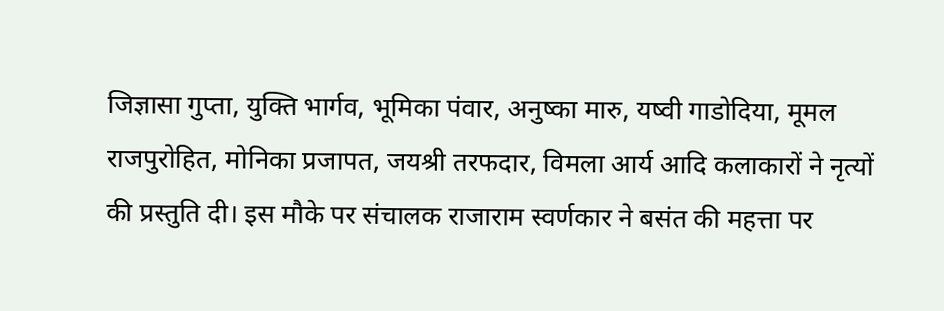जिज्ञासा गुप्ता, युक्ति भार्गव, भूमिका पंवार, अनुष्का मारु, यष्वी गाडोदिया, मूमल राजपुरोहित, मोनिका प्रजापत, जयश्री तरफदार, विमला आर्य आदि कलाकारों ने नृत्यों की प्रस्तुति दी। इस मौके पर संचालक राजाराम स्वर्णकार ने बसंत की महत्ता पर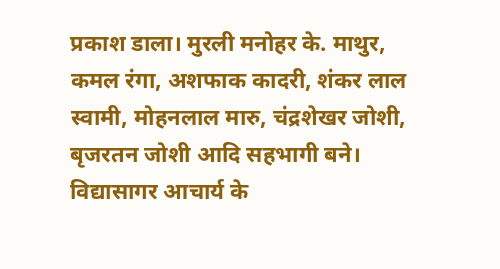प्रकाश डाला। मुरली मनोहर के. माथुर, कमल रंगा, अशफाक कादरी, शंकर लाल स्वामी, मोहनलाल मारु, चंद्रशेखर जोशी, बृजरतन जोशी आदि सहभागी बने। विद्यासागर आचार्य के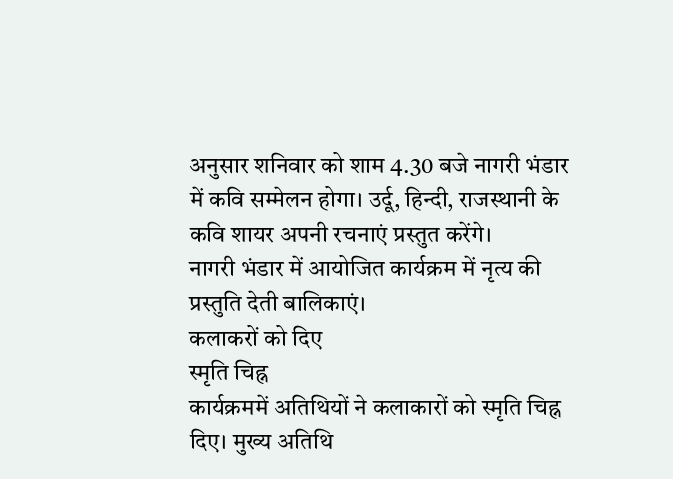अनुसार शनिवार को शाम 4.30 बजे नागरी भंडार में कवि सम्मेलन होगा। उर्दू, हिन्दी, राजस्थानी के कवि शायर अपनी रचनाएं प्रस्तुत करेंगे।
नागरी भंडार में आयोजित कार्यक्रम में नृत्य की प्रस्तुति देती बालिकाएं।
कलाकरों को दिए
स्मृति चिह्न
कार्यक्रममें अतिथियों ने कलाकारों को स्मृति चिह्न दिए। मुख्य अतिथि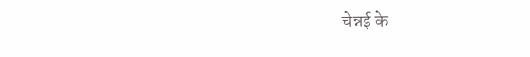चेन्नई के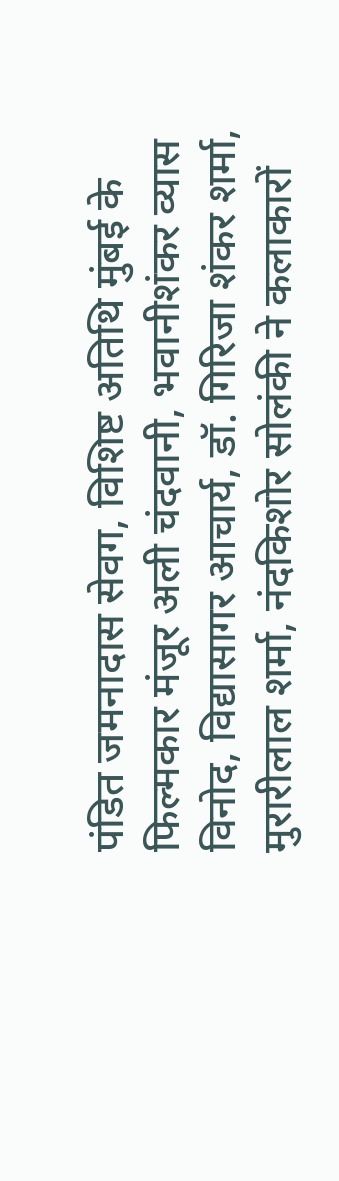पंडित जमनादास सेवग, विशिष्ट अतिथि मुंबई के फिल्मकार मंजूर अली चंदवानी, भवानीशंकर व्यास विनोद, विद्यासागर आचार्य, डॉ. गिरिजा शंकर शर्मा, मुरारीलाल शर्मा, नंदकिशोर सोलंकी ने कलाकारों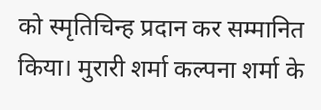को स्मृतिचिन्ह प्रदान कर सम्मानित किया। मुरारी शर्मा कल्पना शर्मा के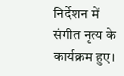निर्देशन में संगीत नृत्य के कार्यक्रम हुए।